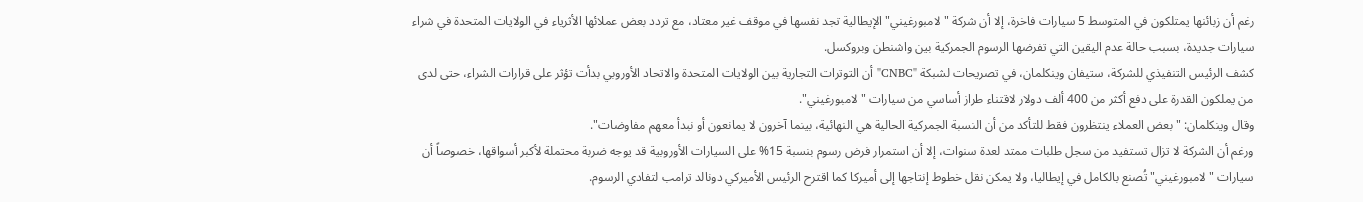رغم أن زبائنها يمتلكون في المتوسط 5 سيارات فاخرة، إلا أن شركة "لامبورغيني" الإيطالية تجد نفسها في موقف غير معتاد، مع تردد بعض عملائها الأثرياء في الولايات المتحدة في شراء سيارات جديدة، بسبب حالة عدم اليقين التي تفرضها الرسوم الجمركية بين واشنطن وبروكسل.
كشف الرئيس التنفيذي للشركة، ستيفان وينكلمان، في تصريحات لشبكة "CNBC" أن التوترات التجارية بين الولايات المتحدة والاتحاد الأوروبي بدأت تؤثر على قرارات الشراء، حتى لدى من يملكون القدرة على دفع أكثر من 400 ألف دولار لاقتناء طراز أساسي من سيارات "لامبورغيني".
وقال وينكلمان: "بعض العملاء ينتظرون فقط للتأكد من أن النسبة الجمركية الحالية هي النهائية، بينما آخرون لا يمانعون أو نبدأ معهم مفاوضات".
ورغم أن الشركة لا تزال تستفيد من سجل طلبات ممتد لعدة سنوات، إلا أن استمرار فرض رسوم بنسبة 15% على السيارات الأوروبية قد يوجه ضربة محتملة لأكبر أسواقها، خصوصاً أن سيارات "لامبورغيني" تُصنع بالكامل في إيطاليا، ولا يمكن نقل خطوط إنتاجها إلى أميركا كما اقترح الرئيس الأميركي دونالد ترامب لتفادي الرسوم.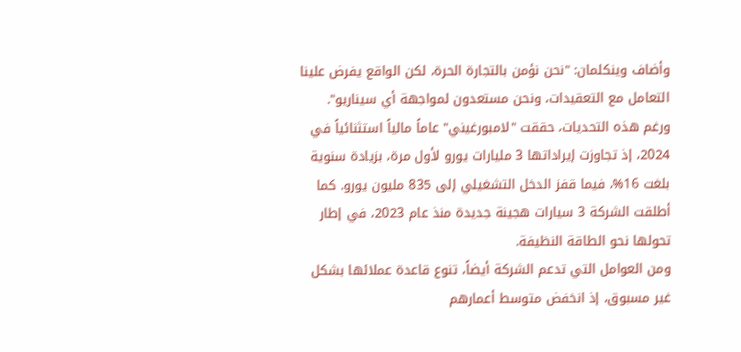وأضاف وينكلمان: "نحن نؤمن بالتجارة الحرة، لكن الواقع يفرض علينا التعامل مع التعقيدات، ونحن مستعدون لمواجهة أي سيناريو".
ورغم هذه التحديات، حققت "لامبورغيني" عاماً مالياً استثنائياً في 2024، إذ تجاوزت إيراداتها 3 مليارات يورو لأول مرة، بزيادة سنوية بلغت 16%، فيما قفز الدخل التشغيلي إلى 835 مليون يورو. كما أطلقت الشركة 3 سيارات هجينة جديدة منذ عام 2023، في إطار تحولها نحو الطاقة النظيفة.
ومن العوامل التي تدعم الشركة أيضاً، تنوع قاعدة عملائها بشكل غير مسبوق، إذ انخفض متوسط أعمارهم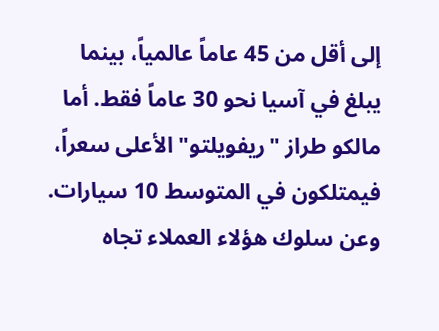إلى أقل من 45 عاماً عالمياً، بينما يبلغ في آسيا نحو 30 عاماً فقط. أما مالكو طراز "ريفويلتو" الأعلى سعراً، فيمتلكون في المتوسط 10 سيارات.
وعن سلوك هؤلاء العملاء تجاه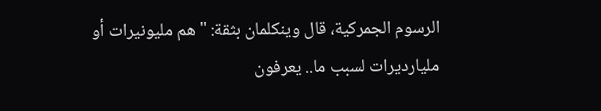الرسوم الجمركية، قال وينكلمان بثقة: "هم مليونيرات أو مليارديرات لسبب ما.. يعرفون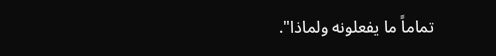تماماً ما يفعلونه ولماذا".